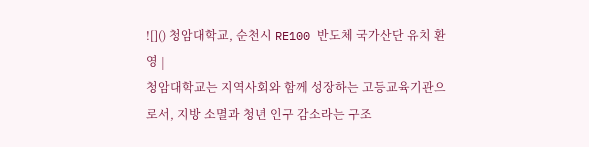![]() 청암대학교, 순천시 RE100 반도체 국가산단 유치 환영 |
청암대학교는 지역사회와 함께 성장하는 고등교육기관으로서, 지방 소멸과 청년 인구 감소라는 구조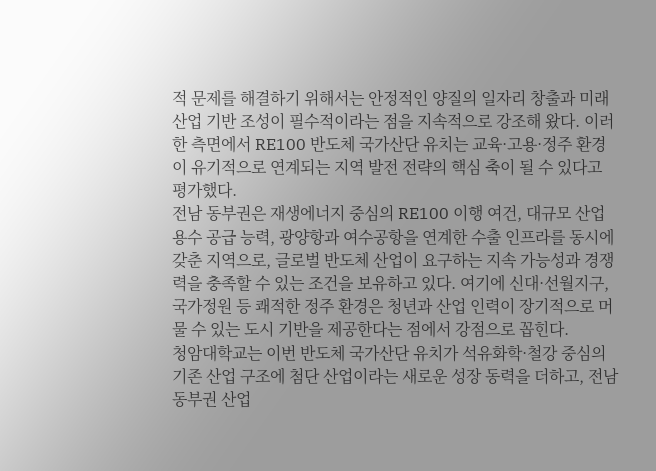적 문제를 해결하기 위해서는 안정적인 양질의 일자리 창출과 미래 산업 기반 조성이 필수적이라는 점을 지속적으로 강조해 왔다. 이러한 측면에서 RE100 반도체 국가산단 유치는 교육·고용·정주 환경이 유기적으로 연계되는 지역 발전 전략의 핵심 축이 될 수 있다고 평가했다.
전남 동부권은 재생에너지 중심의 RE100 이행 여건, 대규모 산업용수 공급 능력, 광양항과 여수공항을 연계한 수출 인프라를 동시에 갖춘 지역으로, 글로벌 반도체 산업이 요구하는 지속 가능성과 경쟁력을 충족할 수 있는 조건을 보유하고 있다. 여기에 신대·선월지구, 국가정원 등 쾌적한 정주 환경은 청년과 산업 인력이 장기적으로 머물 수 있는 도시 기반을 제공한다는 점에서 강점으로 꼽힌다.
청암대학교는 이번 반도체 국가산단 유치가 석유화학·철강 중심의 기존 산업 구조에 첨단 산업이라는 새로운 성장 동력을 더하고, 전남 동부권 산업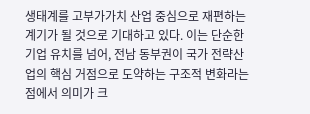생태계를 고부가가치 산업 중심으로 재편하는 계기가 될 것으로 기대하고 있다. 이는 단순한 기업 유치를 넘어, 전남 동부권이 국가 전략산업의 핵심 거점으로 도약하는 구조적 변화라는 점에서 의미가 크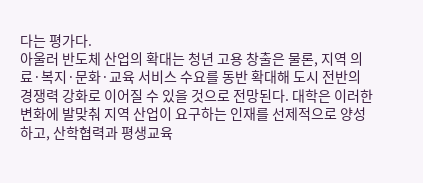다는 평가다.
아울러 반도체 산업의 확대는 청년 고용 창출은 물론, 지역 의료·복지·문화·교육 서비스 수요를 동반 확대해 도시 전반의 경쟁력 강화로 이어질 수 있을 것으로 전망된다. 대학은 이러한 변화에 발맞춰 지역 산업이 요구하는 인재를 선제적으로 양성하고, 산학협력과 평생교육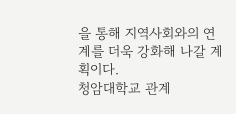을 통해 지역사회와의 연계를 더욱 강화해 나갈 계획이다.
청암대학교 관계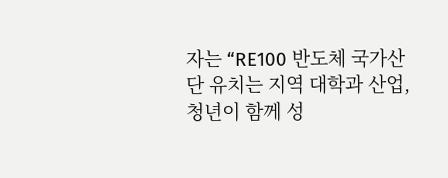자는 “RE100 반도체 국가산단 유치는 지역 대학과 산업, 청년이 함께 성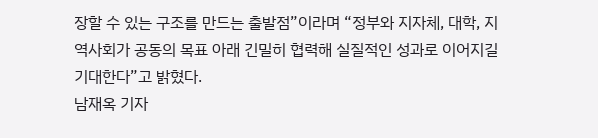장할 수 있는 구조를 만드는 출발점”이라며 “정부와 지자체, 대학, 지역사회가 공동의 목표 아래 긴밀히 협력해 실질적인 성과로 이어지길 기대한다”고 밝혔다.
남재옥 기자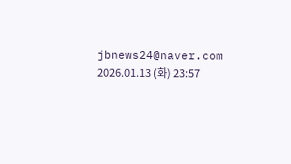jbnews24@naver.com
2026.01.13 (화) 23:57